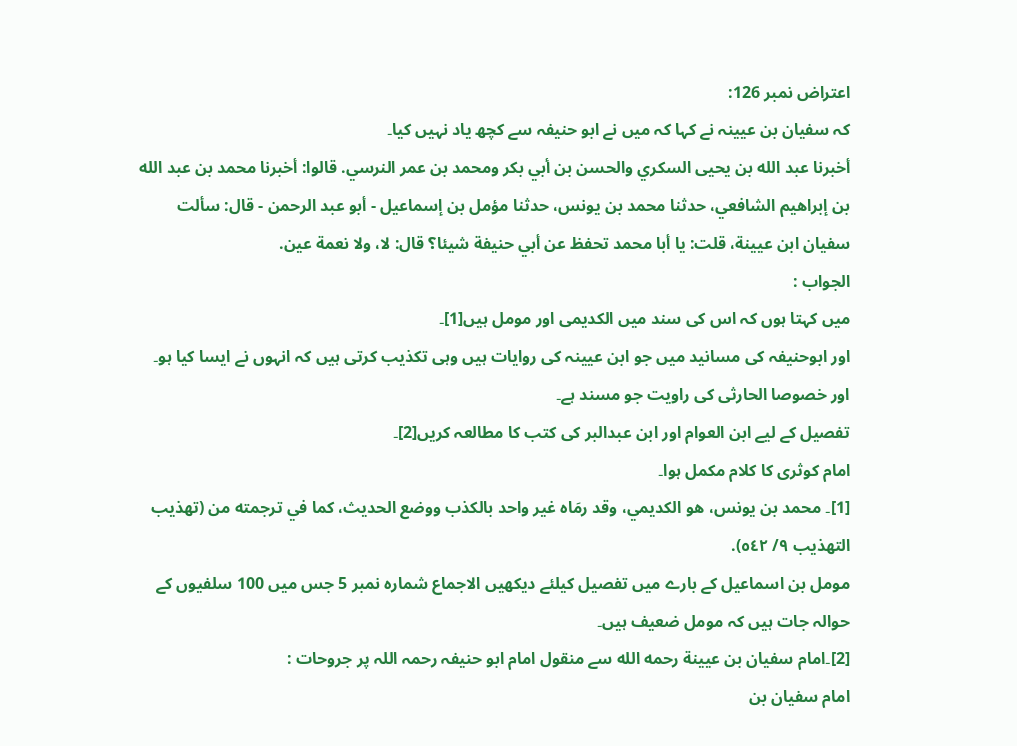اعتراض نمبر 126:
کہ سفیان بن عیینہ نے کہا کہ میں نے ابو حنیفہ سے کچھ یاد نہیں کیا۔
أخبرنا عبد الله بن يحيى السكري والحسن بن أبي بكر ومحمد بن عمر النرسي. قالوا: أخبرنا محمد بن عبد الله بن إبراهيم الشافعي، حدثنا محمد بن يونس، حدثنا مؤمل بن إسماعيل - أبو عبد الرحمن - قال: سألت سفيان ابن عيينة، قلت: يا أبا محمد تحفظ عن أبي حنيفة شيئا؟ قال: لا، ولا نعمة عين.
الجواب :
میں کہتا ہوں کہ اس کی سند میں الکدیمی اور مومل ہیں[1]۔
اور ابوحنیفہ کی مسانید میں جو ابن عیینہ کی روایات ہیں وہی تکذیب کرتی ہیں کہ انہوں نے ایسا کیا ہو۔
اور خصوصا الحارثی کی راویت جو مسند ہے۔
تفصیل کے لیے ابن العوام اور ابن عبدالبر کی کتب کا مطالعہ کریں[2]۔
امام کوثری کا کلام مکمل ہوا۔
[1]۔ محمد بن يونس، هو الكديمي، وقد رمَاه غير واحد بالكذب ووضع الحديث، كما في ترجمته من (تهذيب التهذيب ٩/ ٥٤٢).
مومل بن اسماعیل کے بارے میں تفصیل کیلئے دیکھیں الاجماع شمارہ نمبر 5 جس میں 100 سلفیوں کے حوالہ جات ہیں کہ مومل ضعیف ہیں۔
[2]۔امام سفيان بن عيينة رحمه الله سے منقول امام ابو حنیفہ رحمہ اللہ پر جروحات :
امام سفيان بن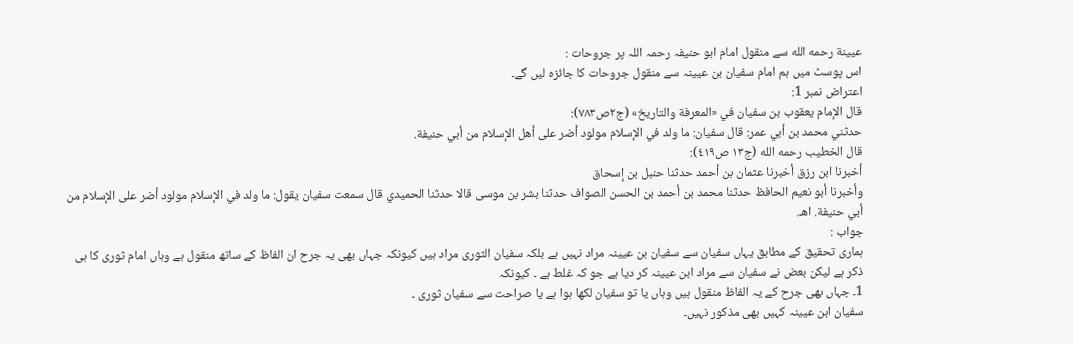عيينة رحمه الله سے منقول امام ابو حنیفہ رحمہ اللہ پر جروحات :
اس پوسٹ میں ہم امام سفیان بن عیینہ سے منقول جروحات کا جائزہ لیں گے۔
اعتراض نمبر 1:
قال الإمام يعقوب بن سفيان في «المعرفة والتاريخ» (ج٢ص٧٨٣):
حدثني محمد بن أبي عمر: قال سفيان: ما ولد في الإسلام مولود أضر على أهل الإسلام من أبي حنيفة.
قال الخطيب رحمه الله (ج١٣ ص٤١٩):
أخبرنا ابن رزق أخبرنا عثمان بن أحمد حدثنا حنبل بن إسحاق
وأخبرنا أبو نعيم الحافظ حدثنا محمد بن أحمد بن الحسن الصواف حدثنا بشر بن موسى قالا حدثنا الحميدي قال سمعت سفيان يقول: ما ولد في الإسلام مولود أضر على الإسلام من أبي حنيفة. اهـ.
جواب :
ہماری تحقیق کے مطابق یہاں سفیان سے سفیان بن عیینہ مراد نہیں ہے بلکہ سفیان الثوری مراد ہیں کیونکہ جہاں بھی یہ جرح ان الفاظ کے ساتھ منقول ہے وہاں امام ثوری کا ہی ذکر ہے لیکن بعض نے سفیان سے مراد ابن عیینہ کر دیا ہے جو کہ غلط ہے ۔ کیونکہ
1۔ جہاں بھی جرح کے یہ الفاظ منقول ہیں وہاں یا تو سفیان لکھا ہوا ہے یا صراحت سے سفیان ثوری ۔
سفیان ابن عیینہ کہیں بھی مذکور نہیں۔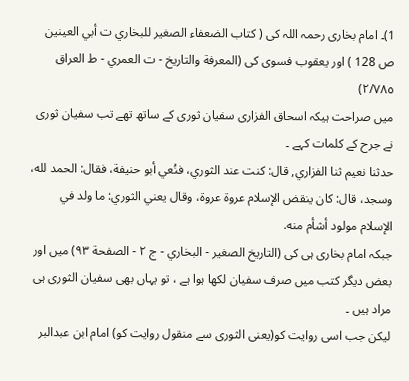1)۔ امام بخاری رحمہ اللہ کی ( كتاب الضعفاء الصغير للبخاري ت أبي العينين ص 128 ) اور یعقوب فسوی کی (المعرفة والتاريخ - ت العمري - ط العراق ٢/٧٨٥)
میں صراحت ہیکہ اسحاق الفزاری سفیان ثوری کے ساتھ تھے تب سفیان ثوری نے جرح کے کلمات کہے ۔
حدثنا نعيم ثنا الفزاري, قال: كنت عند الثوري، فنُعي أبو حنيفة، فقال: الحمد لله، وسجد، قال: كان ينقض الإسلام عروة عروة، وقال يعني الثوري: ما ولد في الإسلام مولود أشأم منه.
جبکہ امام بخاری ہی کی (التاريخ الصغير - البخاري - ج ٢ - الصفحة ٩٣) میں اور بعض دیگر کتب میں صرف سفیان لکھا ہوا ہے ، تو یہاں بھی سفیان الثوری ہی مراد ہیں ۔
لیکن جب اسی روایت کو(یعنی الثوری سے منقول روایت کو) امام ابن عبدالبر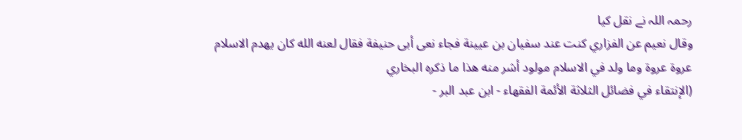رحمہ اللہ نے نقل کیا
وقال نعيم عن الفزاري كنت عند سفيان بن عيينة فجاء نعى أبى حنيفة فقال لعنه الله كان يهدم الاسلام
عروة عروة وما ولد في الاسلام مولود أشر منه هذا ما ذكره البخاري
(الإنتقاء في فضائل الثلاثة الأئمة الفقهاء - ابن عبد البر -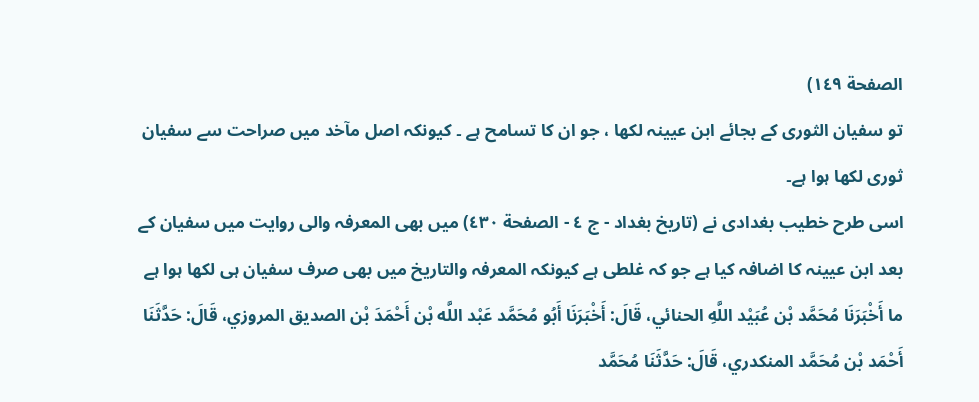الصفحة ١٤٩)
تو سفیان الثوری کے بجائے ابن عیینہ لکھا ، جو ان کا تسامح ہے ۔ کیونکہ اصل مآخد میں صراحت سے سفیان ثوری لکھا ہوا ہے۔
اسی طرح خطیب بغدادی نے (تاريخ بغداد - ج ٤ - الصفحة ٤٣٠) میں بھی المعرفہ والی روایت میں سفیان کے بعد ابن عیینہ کا اضافہ کیا ہے جو کہ غلطی ہے کیونکہ المعرفہ والتاریخ میں بھی صرف سفیان ہی لکھا ہوا ہے
ما أَخْبَرَنَا مُحَمَّد بْن عُبَيْد اللَّهِ الحنائي، قَالَ: أَخْبَرَنَا أَبُو مُحَمَّد عَبْد اللَّه بْن أَحْمَدَ بْن الصديق المروزي، قَالَ: حَدَّثَنَا أَحْمَد بْن مُحَمَّد المنكدري، قَالَ: حَدَّثَنَا مُحَمَّد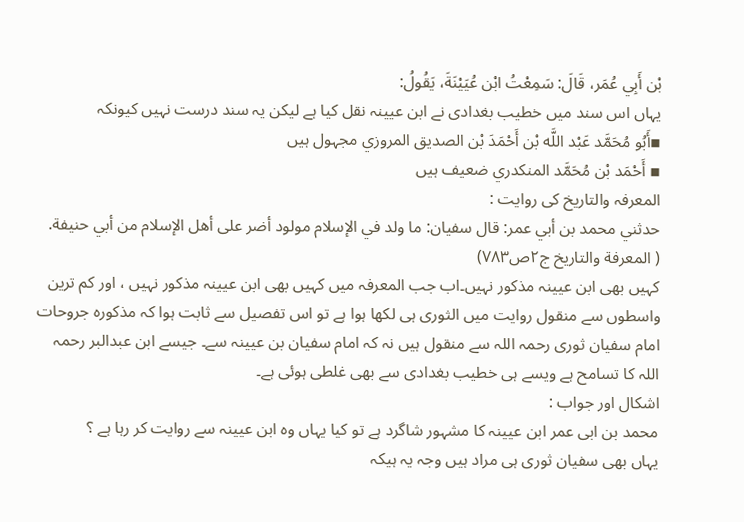بْن أَبِي عُمَر، قَالَ: سَمِعْتُ ابْن عُيَيْنَةَ، يَقُولُ:
یہاں اس سند میں خطیب بغدادی نے ابن عیینہ نقل کیا ہے لیکن یہ سند درست نہیں کیونکہ
▪أَبُو مُحَمَّد عَبْد اللَّه بْن أَحْمَدَ بْن الصديق المروزي مجہول ہیں
▪ أَحْمَد بْن مُحَمَّد المنكدري ضعیف ہیں
المعرفہ والتاریخ کی روایت :
حدثني محمد بن أبي عمر: قال سفيان: ما ولد في الإسلام مولود أضر على أهل الإسلام من أبي حنيفة.
( المعرفة والتاريخ ج٢ص٧٨٣)
کہیں بھی ابن عیینہ مذکور نہیں۔اب جب المعرفہ میں کہیں بھی ابن عیینہ مذکور نہیں ، اور کم ترین واسطوں سے منقول روایت میں الثوری ہی لکھا ہوا ہے تو اس تفصیل سے ثابت ہوا کہ مذکورہ جروحات امام سفیان ثوری رحمہ اللہ سے منقول ہیں نہ کہ امام سفیان بن عیینہ سے۔ جیسے ابن عبدالبر رحمہ اللہ کا تسامح ہے ویسے ہی خطیب بغدادی سے بھی غلطی ہوئی ہے۔
اشکال اور جواب :
محمد بن ابی عمر ابن عیینہ کا مشہور شاگرد ہے تو کیا یہاں وہ ابن عیینہ سے روایت کر رہا ہے ؟
یہاں بھی سفیان ثوری ہی مراد ہیں وجہ یہ ہیکہ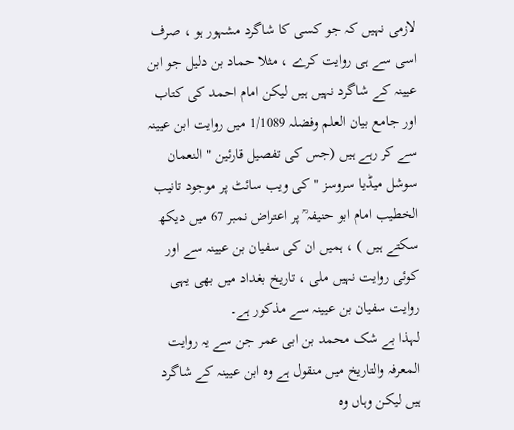لازمی نہیں کہ جو کسی کا شاگرد مشہور ہو ، صرف اسی سے ہی روایت کرے ، مثلا حماد بن دلیل جو ابن عیینہ کے شاگرد نہیں ہیں لیکن امام احمد کی کتاب اور جامع بیان العلم وفضلہ 1/1089 میں روایت ابن عیینہ سے کر رہے ہیں (جس کی تفصیل قارئین " النعمان سوشل میڈیا سروسز " کی ویب سائٹ پر موجود تانیب الخطیب امام ابو حنیفہ ؒ پر اعتراض نمبر 67 میں دیکھ سکتے ہیں ) ، ہمیں ان کی سفیان بن عیینہ سے اور کوئی روایت نہیں ملی ، تاریخ بغداد میں بھی یہی روایت سفیان بن عیینہ سے مذکور ہے۔
لہذا بے شک محمد بن ابی عمر جن سے یہ روایت المعرفہ والتاریخ میں منقول ہے وہ ابن عیینہ کے شاگرد ہیں لیکن وہاں وہ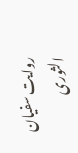روایت سفیان الثوری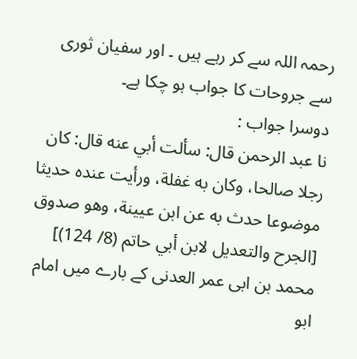رحمہ اللہ سے کر رہے ہیں ۔ اور سفیان ثوری سے جروحات کا جواب ہو چکا ہے۔
دوسرا جواب :
نا عبد الرحمن قال: سألت أبي عنه قال: كان رجلا صالحا، وكان به غفلة، ورأيت عنده حديثا موضوعا حدث به عن ابن عيينة، وهو صدوق [الجرح والتعديل لابن أبي حاتم (8/ 124)]
محمد بن ابی عمر العدنی کے بارے میں امام ابو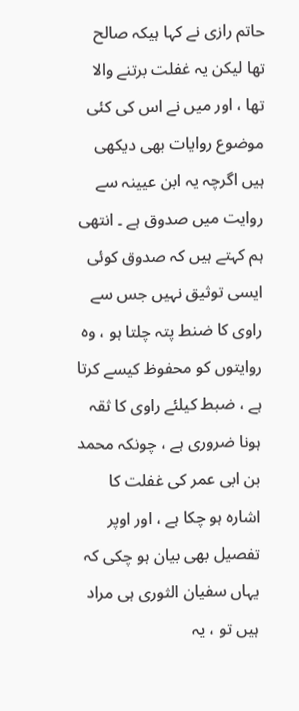حاتم رازی نے کہا ہیکہ صالح تھا لیکن یہ غفلت برتنے والا تھا ، اور میں نے اس کی کئی موضوع روایات بھی دیکھی ہیں اگرچہ یہ ابن عیینہ سے روایت میں صدوق ہے ۔ انتھی
ہم کہتے ہیں کہ صدوق کوئی ایسی توثیق نہیں جس سے راوی کا ضنط پتہ چلتا ہو ، وہ روایتوں کو محفوظ کیسے کرتا ہے ، ضبط کیلئے راوی کا ثقہ ہونا ضروری ہے ، چونکہ محمد بن ابی عمر کی غفلت کا اشارہ ہو چکا ہے ، اور اوپر تفصیل بھی بیان ہو چکی کہ یہاں سفیان الثوری ہی مراد ہیں تو ، یہ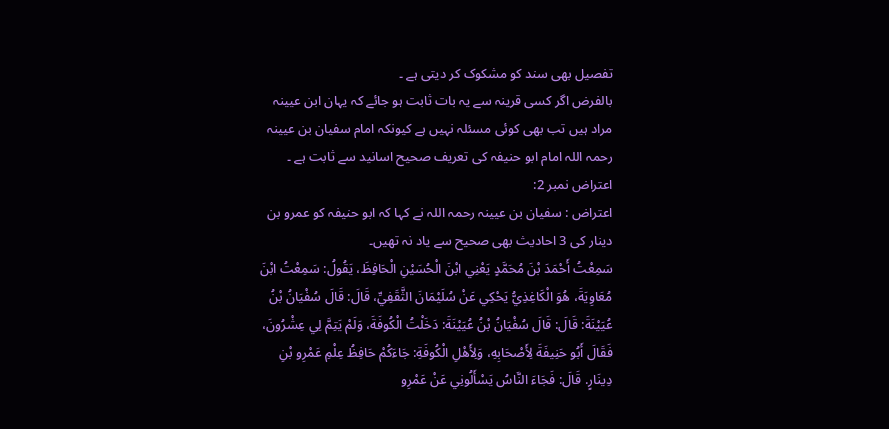تفصیل بھی سند کو مشکوک کر دیتی ہے ۔
بالفرض اگر کسی قرینہ سے یہ بات ثابت ہو جائے کہ یہان ابن عیینہ مراد ہیں تب بھی کوئی مسئلہ نہیں ہے کیونکہ امام سفیان بن عیینہ رحمہ اللہ امام ابو حنیفہ کی تعریف صحیح اسانید سے ثابت ہے ۔
اعتراض نمبر 2:
اعتراض : سفیان بن عیینہ رحمہ اللہ نے کہا کہ ابو حنیفہ کو عمرو بن دینار کی 3 احادیث بھی صحیح سے یاد نہ تھیں۔
سَمِعْتُ أَحْمَدَ بْنَ مُحَمَّدٍ يَعْنِي ابْنَ الْحُسَيْنِ الْحَافِظَ، يَقُولُ: سَمِعْتُ ابْنَ مُعَاوِيَةَ، هُوَ الْكَاغِذِيُّ يَحْكِي عَنْ سُلَيْمَانَ الثَّقَفِيِّ، قَالَ: قَالَ سُفْيَانُ بْنُ عُيَيْنَةَ: قَالَ: قَالَ سُفْيَانُ بْنُ عُيَيْنَةَ: دَخَلْتُ الْكُوفَةَ، وَلَمْ يَتِمَّ لِي عِشْرُونَ، فَقَالَ أَبُو حَنِيفَةَ لِأَصْحَابِهِ، وَلِأَهْلِ الْكُوفَةِ: جَاءَكُمْ حَافِظُ عِلْمِ عَمْرِو بْنِ دِينَارٍ. قَالَ: فَجَاءَ النَّاسُ يَسْأَلُونِي عَنْ عَمْرِو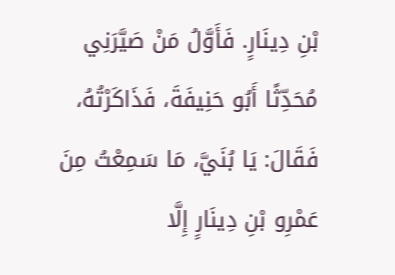بْنِ دِينَارٍ. فَأَوَّلُ مَنْ صَيَّرَنِي مُحَدِّثًا أَبُو حَنِيفَةَ، فَذَاكَرْتُهُ، فَقَالَ: يَا بُنَيَّ، مَا سَمِعْتُ مِنَ عَمْرِو بْنِ دِينَارٍ إِلَّا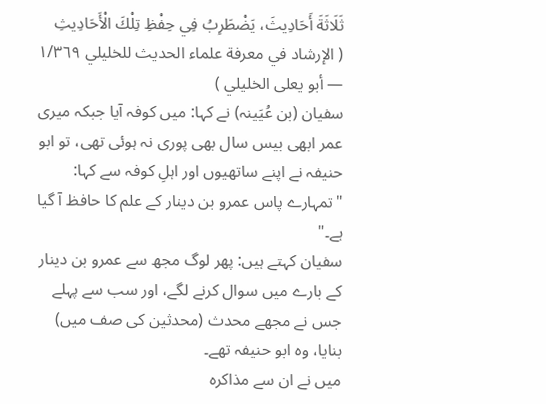ثَلَاثَةَ أَحَادِيثَ، يَضْطَرِبُ فِي حِفْظِ تِلْكَ الْأَحَادِيثِ
( الإرشاد في معرفة علماء الحديث للخليلي ١/٣٦٩ — أبو يعلى الخليلي )
سفیان (بن عُیَینہ) نے کہا: میں کوفہ آیا جبکہ میری عمر ابھی بیس سال بھی پوری نہ ہوئی تھی، تو ابو حنیفہ نے اپنے ساتھیوں اور اہلِ کوفہ سے کہا: "تمہارے پاس عمرو بن دینار کے علم کا حافظ آ گیا ہے۔"
سفیان کہتے ہیں: پھر لوگ مجھ سے عمرو بن دینار کے بارے میں سوال کرنے لگے، اور سب سے پہلے جس نے مجھے محدث (محدثین کی صف میں) بنایا، وہ ابو حنیفہ تھے۔
میں نے ان سے مذاکرہ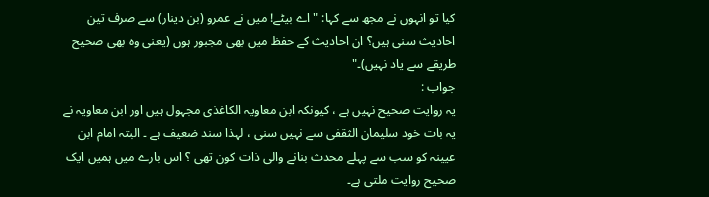کیا تو انہوں نے مجھ سے کہا: "اے بیٹے! میں نے عمرو (بن دینار) سے صرف تین احادیث سنی ہیں؟ ان احادیث کے حفظ میں بھی مجبور ہوں (یعنی وہ بھی صحیح طریقے سے یاد نہیں)۔"
جواب :
یہ روایت صحیح نہیں ہے ، کیونکہ ابن معاویہ الکاغذی مجہول ہیں اور ابن معاویہ نے یہ بات خود سلیمان الثقفی سے نہیں سنی ، لہذا سند ضعیف ہے ۔ البتہ امام ابن عیینہ کو سب سے پہلے محدث بنانے والی ذات کون تھی ؟ اس بارے میں ہمیں ایک صحیح روایت ملتی ہے۔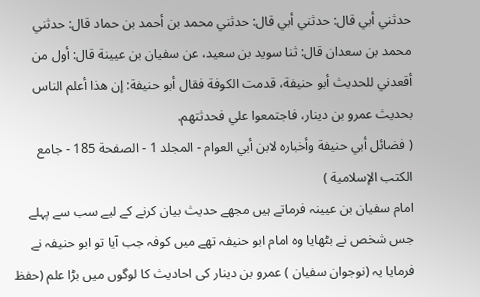حدثني أبي قال: حدثني أبي قال: حدثني محمد بن أحمد بن حماد قال: حدثني محمد بن سعدان قال: ثنا سويد بن سعيد، عن سفيان بن عيينة قال: أول من أقعدني للحديث أبو حنيفة، قدمت الكوفة فقال أبو حنيفة: إن هذا أعلم الناس بحديث عمرو بن دينار، فاجتمعوا علي فحدثتهم.
( فضائل أبي حنيفة وأخباره لابن أبي العوام - المجلد 1 - الصفحة 185 - جامع الكتب الإسلامية )
امام سفیان بن عیینہ فرماتے ہیں مجھے حدیث بیان کرنے کے لیے سب سے پہلے جس شخص نے بٹھایا وہ امام ابو حنیفہ تھے میں کوفہ جب آیا تو ابو حنیفہ نے فرمایا یہ (نوجوان سفیان ) عمرو بن دینار کی احادیث کا لوگوں میں بڑا علم (حفظ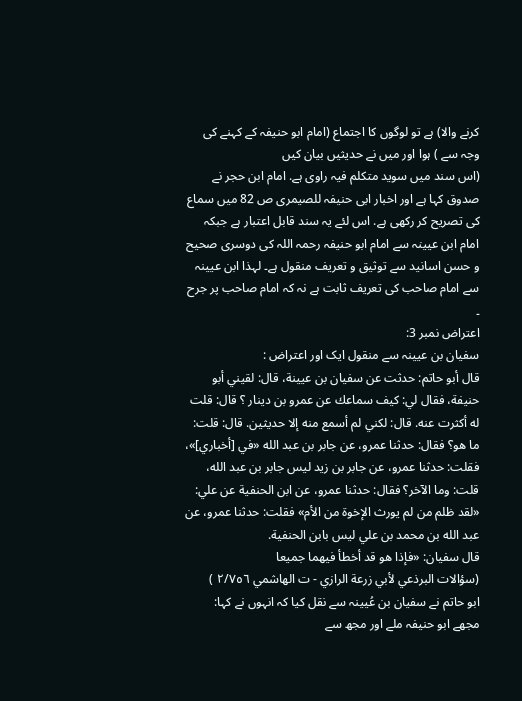کرنے والا) ہے تو لوگوں کا اجتماع (امام ابو حنیفہ کے کہنے کی وجہ سے ) ہوا اور میں نے حدیثیں بیان کیں
(اس سند میں سوید متکلم فیہ راوی ہے. امام ابن حجر نے صدوق کہا ہے اور اخبار ابی حنیفہ للصیمری ص 82 میں سماع کی تصریح کر رکھی ہے. اس لئے یہ سند قابل اعتبار ہے جبکہ امام ابن عیینہ سے امام ابو حنیفہ رحمہ اللہ کی دوسری صحیح و حسن اسانید سے توثیق و تعریف منقول ہے۔ لہذا ابن عیینہ سے امام صاحب کی تعریف ثابت ہے نہ کہ امام صاحب پر جرح ۔
اعتراض نمبر 3:
سفیان بن عیینہ سے منقول ایک اور اعتراض :
قال أبو حاتم: حدثت عن سفيان بن عيينة، قال: لقيني أبو حنيفة، فقال لي: كيف سماعك عن عمرو بن دينار ؟ قال: قلت له أكثرت عنه. قال: لكني لم أسمع منه إلا حديثين. قال: قلت: ما هو؟ فقال: حدثنا عمرو، عن جابر بن عبد الله «في [أخباري]»، فقلت: حدثنا عمرو، عن جابر بن زيد ليس جابر بن عبد الله، قلت: وما الآخر؟ فقال: حدثنا عمرو، عن ابن الحنفية عن علي: «لقد ظلم من لم يورث الإخوة من الأم» فقلت: حدثنا عمرو، عن عبد الله بن محمد بن علي ليس بابن الحنفية.
قال سفيان: «فإذا هو قد أخطأ فيهما جميعا
(سؤالات البرذعي لأبي زرعة الرازي - ت الهاشمي ٢/٧٥٦ )
ابو حاتم نے سفیان بن عُیینہ سے نقل کیا کہ انہوں نے کہا: مجھے ابو حنیفہ ملے اور مجھ سے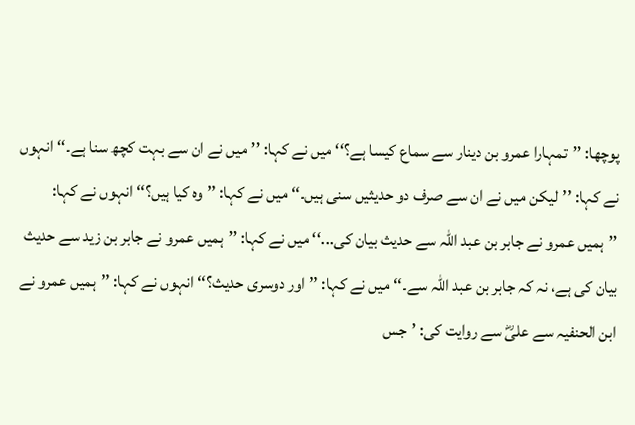پوچھا: ’’تمہارا عمرو بن دینار سے سماع کیسا ہے؟‘‘ میں نے کہا: ’’میں نے ان سے بہت کچھ سنا ہے۔‘‘ انہوں نے کہا: ’’لیکن میں نے ان سے صرف دو حدیثیں سنی ہیں۔‘‘ میں نے کہا: ’’وہ کیا ہیں؟‘‘ انہوں نے کہا: ’’ہمیں عمرو نے جابر بن عبد اللہ سے حدیث بیان کی...‘‘ میں نے کہا: ’’ہمیں عمرو نے جابر بن زید سے حدیث بیان کی ہے، نہ کہ جابر بن عبد اللہ سے۔‘‘ میں نے کہا: ’’اور دوسری حدیث؟‘‘ انہوں نے کہا: ’’ہمیں عمرو نے ابن الحنفیہ سے علیؓ سے روایت کی: ’جس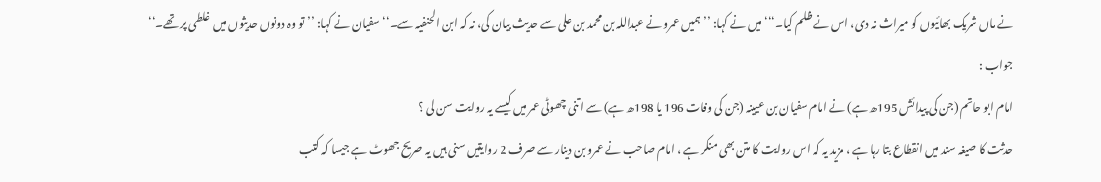نے ماں شریک بھائیوں کو میراث نہ دی، اس نے ظلم کیا۔‘‘‘ میں نے کہا: ’’ہمیں عمرو نے عبداللہ بن محمد بن علی سے حدیث بیان کی، نہ کہ ابن الحنفیہ سے۔‘‘ سفیان نے کہا: ’’تو وہ دونوں حدیثوں میں غلطی پر تھے۔‘‘
جواب :
امام ابو حاتم (جن کی پیدائش 195ھ ہے) نے امام سفیان بن عیینہ (جن کی وفات 196 یا 198ھ ہے) سے اتنی چھوٹی عمر میں کیسے یہ روایت سن لی ؟
حدثت کا صیغہ سند میں انقطاع بتا رہا ہے ، مزید یہ کہ اس روایت کا متن بھی منکر ہے ، امام صاحب نے عمرو بن دینار سے صرف 2 روایتیں سنی ہیں یہ صریح جھوٹ ہے جیسا کہ کتب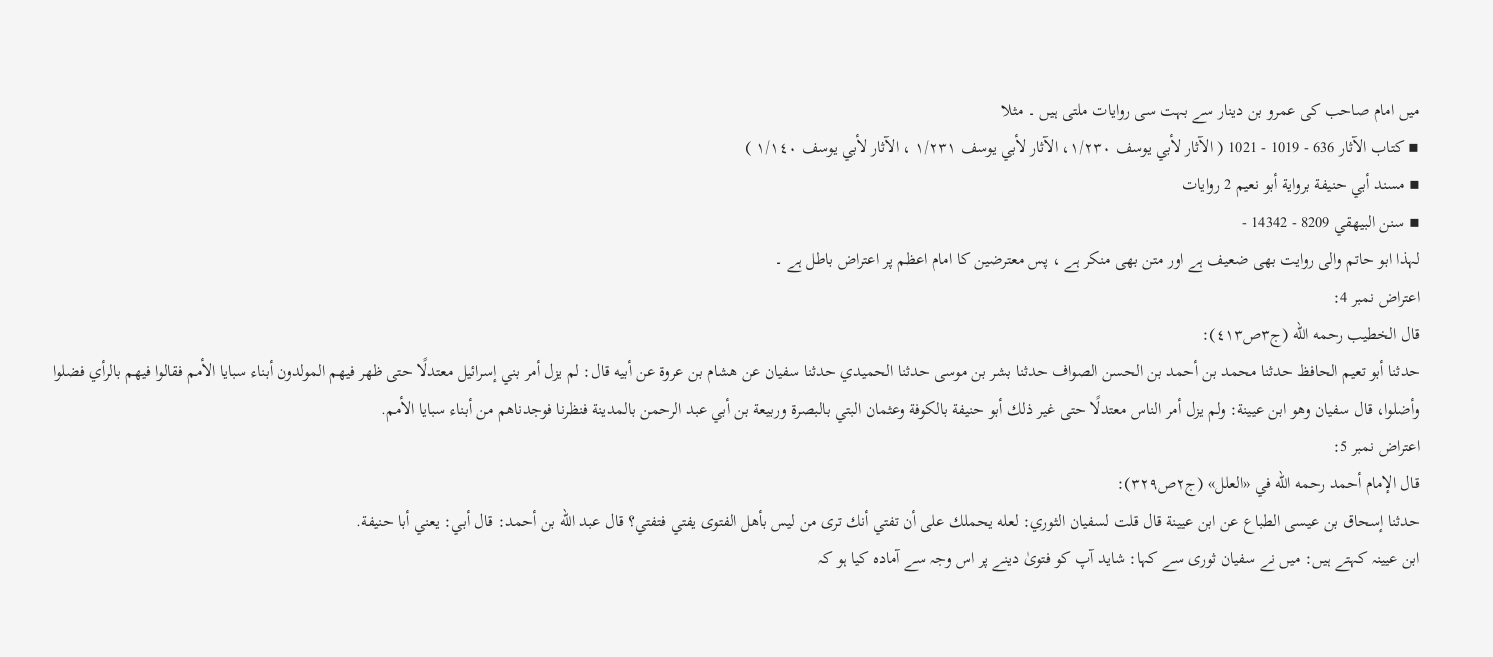میں امام صاحب کی عمرو بن دینار سے بہت سی روایات ملتی ہیں ۔ مثلا
▪ كتاب الآثار 636 - 1019 - 1021 ( الآثار لأبي يوسف ١/٢٣٠، الآثار لأبي يوسف ١/٢٣١ ، الآثار لأبي يوسف ١/١٤٠ )
▪ مسند أبي حنيفة برواية أبو نعيم 2 روايات
▪ سنن البيهقي 8209 - 14342 -
لہذا ابو حاتم والی روایت بھی ضعیف ہے اور متن بھی منکر ہے ، پس معترضین کا امام اعظم پر اعتراض باطل ہے ۔
اعتراض نمبر 4:
قال الخطيب رحمه الله (ج٣ص٤١٣):
حدثنا أبو تعيم الحافظ حدثنا محمد بن أحمد بن الحسن الصواف حدثنا بشر بن موسى حدثنا الحميدي حدثنا سفيان عن هشام بن عروة عن أبيه قال: لم يزل أمر بني إسرائيل معتدلًا حتى ظهر فيهم المولدون أبناء سبايا الأمم فقالوا فيهم بالرأي فضلوا وأضلوا، قال سفيان وهو ابن عيينة: ولم يزل أمر الناس معتدلًا حتى غير ذلك أبو حنيفة بالكوفة وعثمان البتي بالبصرة وربيعة بن أبي عبد الرحمن بالمدينة فنظرنا فوجدناهم من أبناء سبايا الأمم.
اعتراض نمبر 5:
قال الإمام أحمد رحمه الله في «العلل» (ج٢ص٣٢٩):
حدثنا إسحاق بن عيسى الطباع عن ابن عيينة قال قلت لسفيان الثوري: لعله يحملك على أن تفتي أنك ترى من ليس بأهل الفتوى يفتي فتفتي؟ قال عبد الله بن أحمد: قال أبي: يعني أبا حنيفة.
ابن عیینہ کہتے ہیں: میں نے سفیان ثوری سے کہا: شاید آپ کو فتویٰ دینے پر اس وجہ سے آمادہ کیا ہو کہ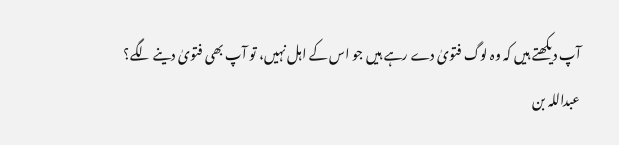آپ دیکھتے ہیں کہ وہ لوگ فتویٰ دے رہے ہیں جو اس کے اہل نہیں، تو آپ بھی فتویٰ دینے لگے؟
عبداللہ بن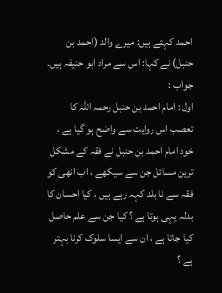احمد کہتے ہیں: میرے والد (احمد بن حنبل) نے کہا: اس سے مراد ابو حنیفہ ہیں۔
جواب :
اول : امام احمد بن حنبل رحمہ اللہ کا تعصب اس روایت سے واضح ہو گیا ہے ، خود امام احمد بن حنبل نے فقہ کے مشکل ترین مسائل جن سے سیکھے ، اب انھی کو فقہ سے نا بلد کہہ رہے ہیں ، کیا احسان کا بدلہ یہی ہوتا ہے ؟ کیا جن سے علم حاصل کیا جاتا ہے ، ان سے ایسا سلوک کرنا بہتر ہے ؟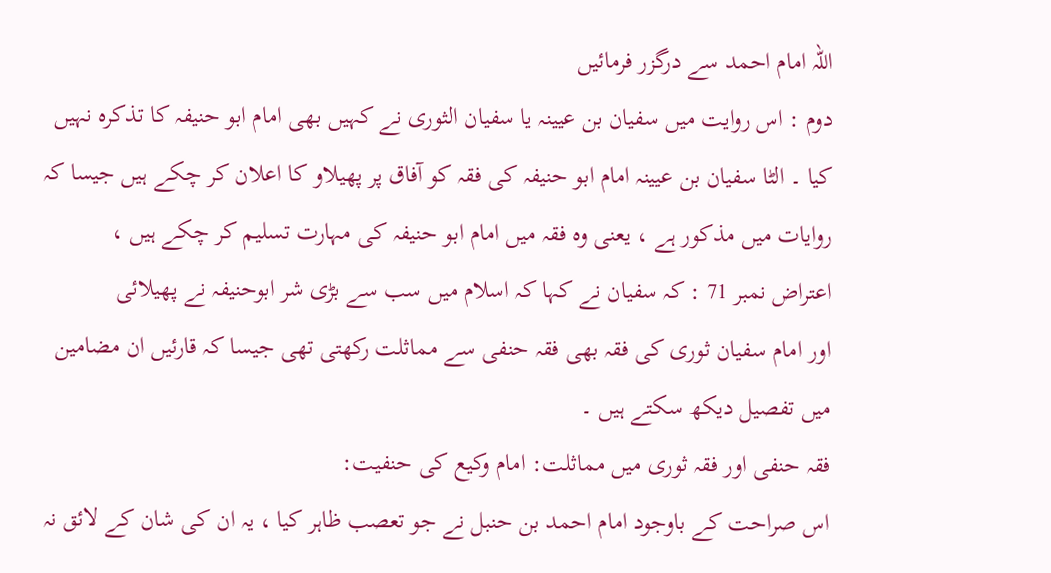اللہ امام احمد سے درگزر فرمائیں
دوم : اس روایت میں سفیان بن عیینہ یا سفیان الثوری نے کہیں بھی امام ابو حنیفہ کا تذکرہ نہیں کیا ۔ الٹا سفیان بن عیینہ امام ابو حنیفہ کی فقہ کو آفاق پر پھیلاو کا اعلان کر چکے ہیں جیسا کہ روایات میں مذکور ہے ، یعنی وہ فقہ میں امام ابو حنیفہ کی مہارت تسلیم کر چکے ہیں ،
اعتراض نمبر 71 : کہ سفیان نے کہا کہ اسلام میں سب سے بڑی شر ابوحنیفہ نے پھیلائی
اور امام سفیان ثوری کی فقہ بھی فقہ حنفی سے مماثلت رکھتی تھی جیسا کہ قارئیں ان مضامین میں تفصیل دیکھ سکتے ہیں ۔
فقہ حنفی اور فقہ ثوری میں مماثلت: امام وکیع کی حنفیت:
اس صراحت کے باوجود امام احمد بن حنبل نے جو تعصب ظاہر کیا ، یہ ان کی شان کے لائق نہ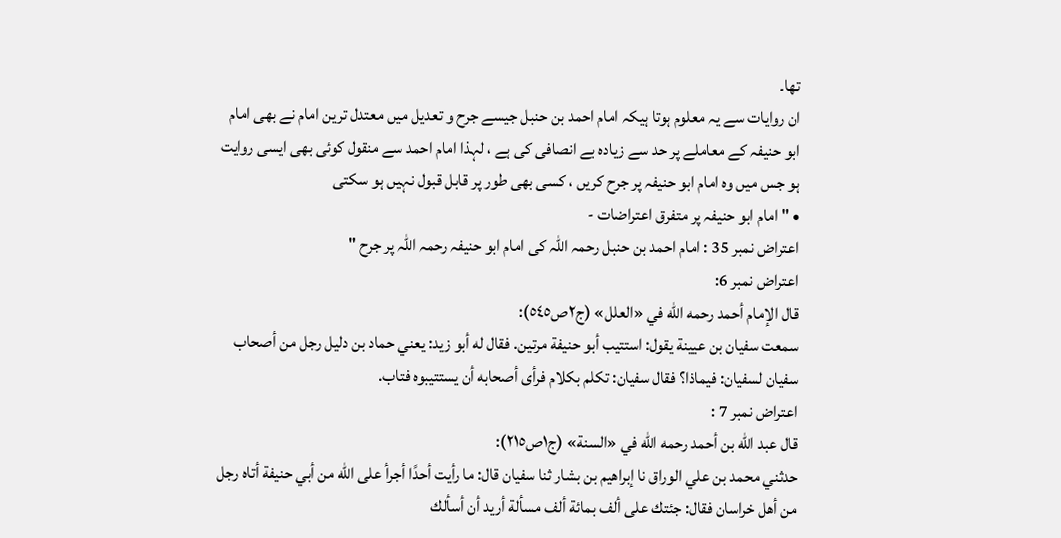تھا۔
ان روایات سے یہ معلوم ہوتا ہیکہ امام احمد بن حنبل جیسے جرح و تعدیل میں معتدل ترین امام نے بھی امام ابو حنیفہ کے معاملے پر حد سے زیادہ بے انصافی کی ہے ، لہذا امام احمد سے منقول کوئی بھی ایسی روایت ہو جس میں وہ امام ابو حنیفہ پر جرح کریں ، کسی بھی طور پر قابل قبول نہیں ہو سکتی
• " امام ابو حنیفہ پر متفرق اعتراضات -
اعتراض نمبر 35 : امام احمد بن حنبل رحمہ اللہ کی امام ابو حنیفہ رحمہ اللہ پر جرح "
اعتراض نمبر 6:
قال الإمام أحمد رحمه الله في «العلل» (ج٢ص٥٤٥):
سمعت سفيان بن عيينة يقول: استتيب أبو حنيفة مرتين. فقال له أبو زيد: يعني حماد بن دليل رجل من أصحاب سفيان لسفيان: فيماذا؟ فقال سفيان: تكلم بكلام فرأى أصحابه أن يستتيبوه فتاب.
اعتراض نمبر 7 :
قال عبد الله بن أحمد رحمه الله في «السنة» (ج١ص٢١٥):
حدثني محمد بن علي الوراق نا إبراهيم بن بشار ثنا سفيان قال: ما رأيت أحدًا أجرأ على الله من أبي حنيفة أتاه رجل من أهل خراسان فقال: جئتك على ألف بمائة ألف مسألة أريد أن أسألك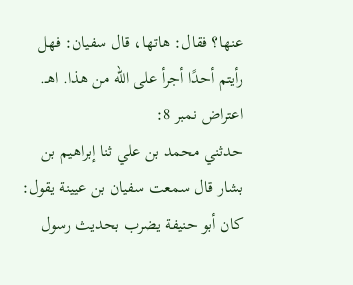عنها؟ فقال: هاتها، قال سفيان: فهل رأيتم أحدًا أجرأ على الله من هذا. اهـ.
اعتراض نمبر 8:
حدثني محمد بن علي ثنا إبراهيم بن بشار قال سمعت سفيان بن عيينة يقول: كان أبو حنيفة يضرب بحديث رسول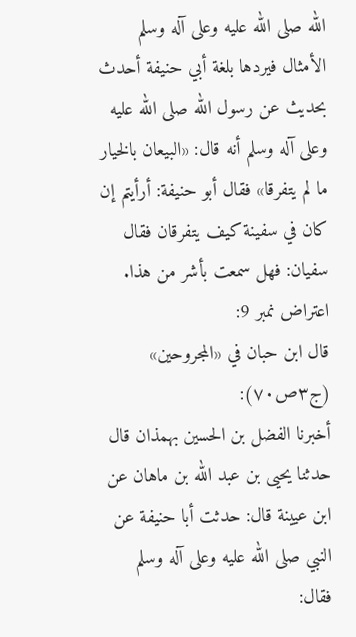الله صلى الله عليه وعلى آله وسلم الأمثال فيردها بلغة أبي حنيفة أحدث بحديث عن رسول الله صلى الله عليه وعلى آله وسلم أنه قال: «البيعان بالخيار ما لم يتفرقا» فقال أبو حنيفة: أرأيتم إن كان في سفينة كيف يتفرقان فقال سفيان: فهل سمعت بأشر من هذا.
اعتراض نمبر 9:
قال ابن حبان في «المجروحين» (ج٣ص٧٠):
أخبرنا الفضل بن الحسين بهمذان قال حدثنا يحيى بن عبد الله بن ماهان عن ابن عيينة قال: حدثت أبا حنيفة عن النبي صلى الله عليه وعلى آله وسلم فقال: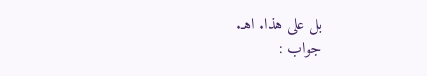بل على هذا. اهـ.
جواب :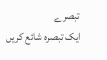تبصرے
ایک تبصرہ شائع کریں